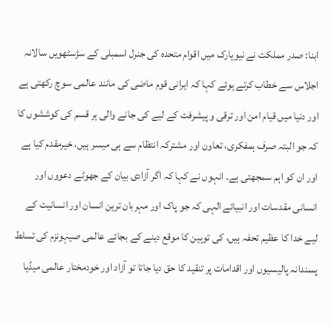ابنا: صدر مملکت نے نیویارک میں اقوام متحدہ کی جنرل اسمبلی کے سڑسٹھویں سالانہ اجلاس سے خطاب کرتے ہوئے کہا کہ ایرانی قوم ماضی کی مانند عالمی سوچ رکھتی ہے اور دنیا میں قیام امن اور ترقی و پیشرفت کے لیے کی جانے والی ہر قسم کی کوششوں کا کہ جو البتہ صرف ہمفکری، تعاون اور مشترکہ انتظام سے ہی میسر ہیں، خیرمقدم کیا ہے اور ان کو اہم سمجھتی ہے۔ انہوں نے کہا کہ اگر آزادی بیان کے جھوٹے دعووں اور انسانی مقدسات اور انبیائے الہی کہ جو پاک اور مہربان ترین انسان اور انسانیت کے لیے خدا کا عظیم تحفہ ہیں، کی توہین کا موقع دینے کے بجائے عالمی صیہونزم کی تسلط پسندانہ پالیسیوں اور اقدامات پر تنقید کا حق دیا جاتا تو آزاد اور خودمختار عالمی میڈیا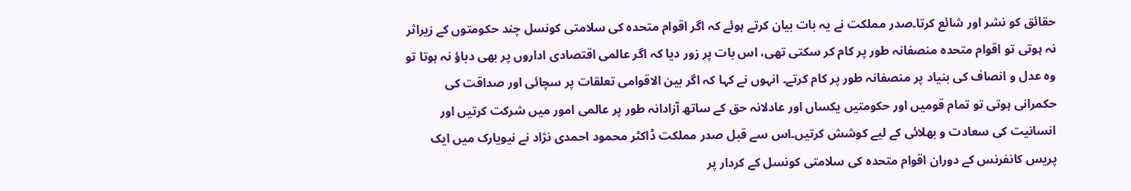حقائق کو نشر اور شائع کرتا۔صدر مملکت نے یہ بات بیان کرتے ہوئے کہ اگر اقوام متحدہ کی سلامتی کونسل چند حکومتوں کے زیراثر نہ ہوتی تو اقوام متحدہ منصفانہ طور پر کام کر سکتی تھی، اس بات پر زور دیا کہ اگر عالمی اقتصادی اداروں پر بھی دباؤ نہ ہوتا تو وہ عدل و انصاف کی بنیاد پر منصفانہ طور پر کام کرتے۔ انہوں نے کہا کہ اگر بین الاقوامی تعلقات پر سچائی اور صداقت کی حکمرانی ہوتی تو تمام قومیں اور حکومتیں یکساں اور عادلانہ حق کے ساتھ آزادانہ طور پر عالمی امور میں شرکت کرتیں اور انسانیت کی سعادت و بھلائی کے لیے کوشش کرتیں۔اس سے قبل صدر مملکت ڈاکٹر محمود احمدی نژاد نے نیویارک میں ایک پریس کانفرنس کے دوران اقوام متحدہ کی سلامتی کونسل کے کردار پر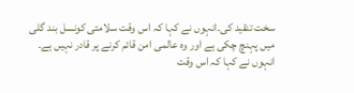سخت تنقید کی۔انہوں نے کہا کہ اس وقت سلامتی کونسل بند گلی میں پہنچ چکی ہے اور وہ عالمی امن قائم کرنے پر قادر نہیں ہے۔ انہوں نے کہا کہ اس وقت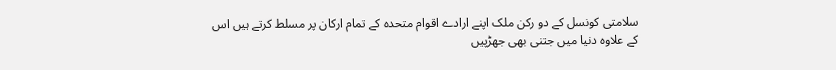سلامتی کونسل کے دو رکن ملک اپنے ارادے اقوام متحدہ کے تمام ارکان پر مسلط کرتے ہیں اس کے علاوہ دنیا میں جتنی بھی جھڑپیں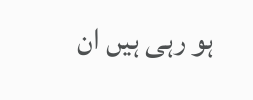ہو رہی ہیں ان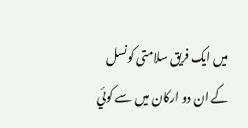میں ایک فریق سلامتی کونسل کے ان دو ارکان میں سے کوئي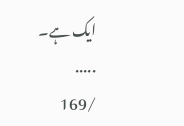ایک ہے۔
.....
/169